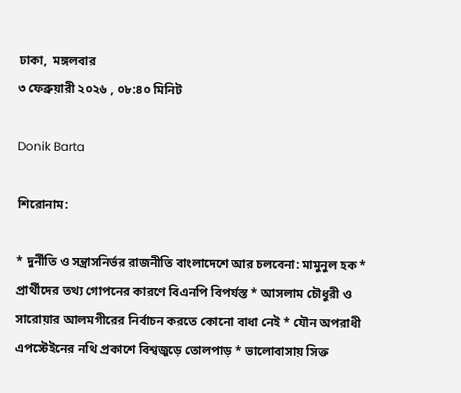ঢাকা,  মঙ্গলবার
৩ ফেব্রুয়ারী ২০২৬ , ০৮:৪০ মিনিট

Donik Barta

শিরোনাম:

* দুর্নীতি ও সন্ত্রাসনির্ভর রাজনীতি বাংলাদেশে আর চলবেনা: মামুনুল হক * প্রার্থীদের তথ্য গোপনের কারণে বিএনপি বিপর্যস্ত * আসলাম চৌধুরী ও সারোয়ার আলমগীরের নির্বাচন করতে কোনো বাধা নেই * যৌন অপরাধী এপস্টেইনের নথি প্রকাশে বিশ্বজুড়ে তোলপাড় * ভালোবাসায় সিক্ত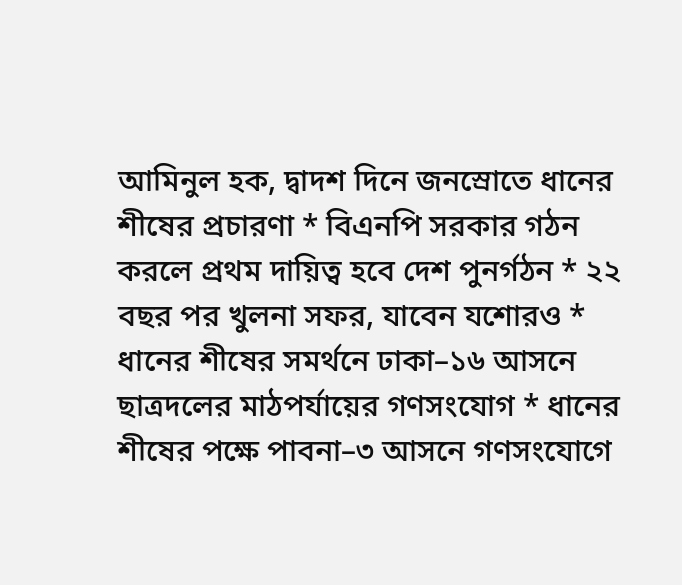আমিনুল হক, দ্বাদশ দিনে জনস্রোতে ধানের শীষের প্রচারণা * বিএনপি সরকার গঠন করলে প্রথম দায়িত্ব হবে দেশ পুনর্গঠন * ২২ বছর পর খুলনা সফর, যাবেন যশোরও * ধানের শীষের সমর্থনে ঢাকা–১৬ আসনে ছাত্রদলের মাঠপর্যায়ের গণসংযোগ * ধানের শীষের পক্ষে পাবনা–৩ আসনে গণসংযোগে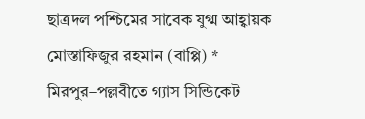ছাত্রদল পশ্চিমের সাবেক যুগ্ম আহ্বায়ক মোস্তাফিজুর রহমান (বাপ্পি) * মিরপুর–পল্লবীতে গ্যাস সিন্ডিকেট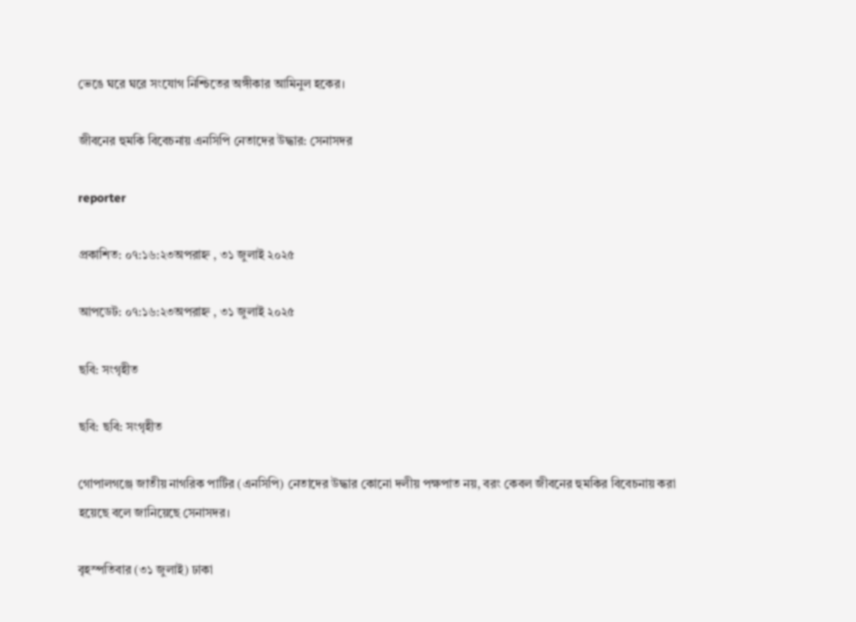ভেঙে ঘরে ঘরে সংযোগ নিশ্চিতের অঙ্গীকার আমিনুল হকের।

জীবনের হুমকি বিবেচনায় এনসিপি নেতাদের উদ্ধার: সেনাসদর

reporter

প্রকাশিত: ০৭:১৬:২৩অপরাহ্ন , ৩১ জুলাই ২০২৫

আপডেট: ০৭:১৬:২৩অপরাহ্ন , ৩১ জুলাই ২০২৫

ছবি: সংগৃহীত

ছবি: ছবি: সংগৃহীত

গোপালগঞ্জে জাতীয় নাগরিক পার্টির (এনসিপি) নেতাদের উদ্ধার কোনো দলীয় পক্ষপাত নয়, বরং কেবল জীবনের হুমকির বিবেচনায় করা হয়েছে বলে জানিয়েছে সেনাসদর।

বৃহস্পতিবার (৩১ জুলাই) ঢাকা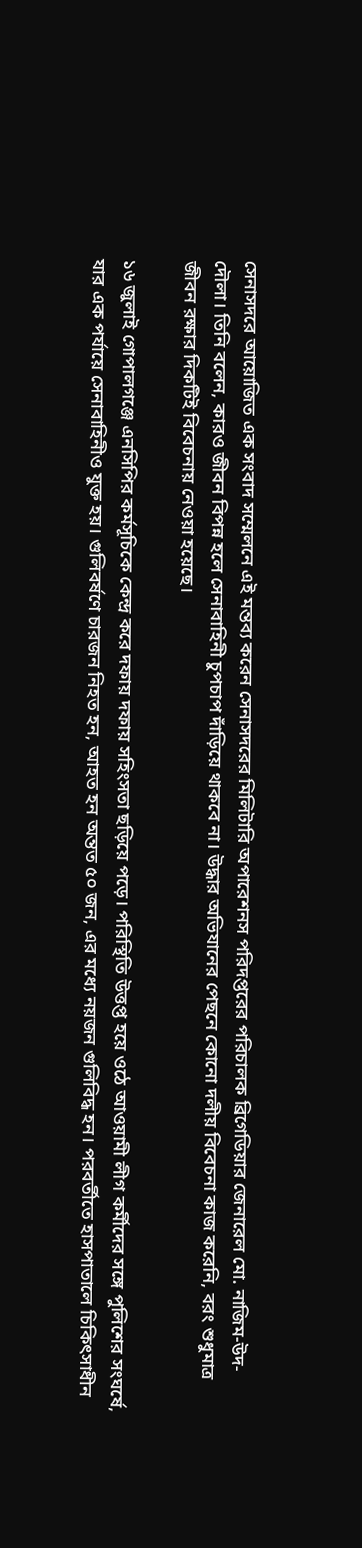সেনাসদরে আয়োজিত এক সংবাদ সম্মেলনে এই মন্তব্য করেন সেনাসদরের মিলিটারি অপারেশনস পরিদপ্তরের পরিচালক ব্রিগেডিয়ার জেনারেল মো. নাজিম-উদ-দৌলা। তিনি বলেন, কারও জীবন বিপন্ন হলে সেনাবাহিনী চুপচাপ দাঁড়িয়ে থাকবে না। উদ্ধার অভিযানের পেছনে কোনো দলীয় বিবেচনা কাজ করেনি, বরং শুধুমাত্র জীবন রক্ষার দিকটিই বিবেচনায় নেওয়া হয়েছে।

১৬ জুলাই গোপালগঞ্জে এনসিপির কর্মসূচিকে কেন্দ্র করে দফায় দফায় সহিংসতা ছড়িয়ে পড়ে। পরিস্থিতি উত্তপ্ত হয়ে ওঠে আওয়ামী লীগ কর্মীদের সঙ্গে পুলিশের সংঘর্ষে, যার এক পর্যায়ে সেনাবাহিনীও যুক্ত হয়। গুলিবর্ষণে চারজন নিহত হন, আহত হন অন্তত ৫০ জন, এর মধ্যে নয়জন গুলিবিদ্ধ হন। পরবর্তীতে হাসপাতালে চিকিৎসাধীন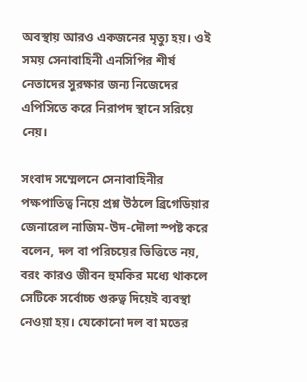অবস্থায় আরও একজনের মৃত্যু হয়। ওই সময় সেনাবাহিনী এনসিপির শীর্ষ নেতাদের সুরক্ষার জন্য নিজেদের এপিসিতে করে নিরাপদ স্থানে সরিয়ে নেয়।

সংবাদ সম্মেলনে সেনাবাহিনীর পক্ষপাতিত্ব নিয়ে প্রশ্ন উঠলে ব্রিগেডিয়ার জেনারেল নাজিম-উদ-দৌলা স্পষ্ট করে বলেন, দল বা পরিচয়ের ভিত্তিতে নয়, বরং কারও জীবন হুমকির মধ্যে থাকলে সেটিকে সর্বোচ্চ গুরুত্ব দিয়েই ব্যবস্থা নেওয়া হয়। যেকোনো দল বা মতের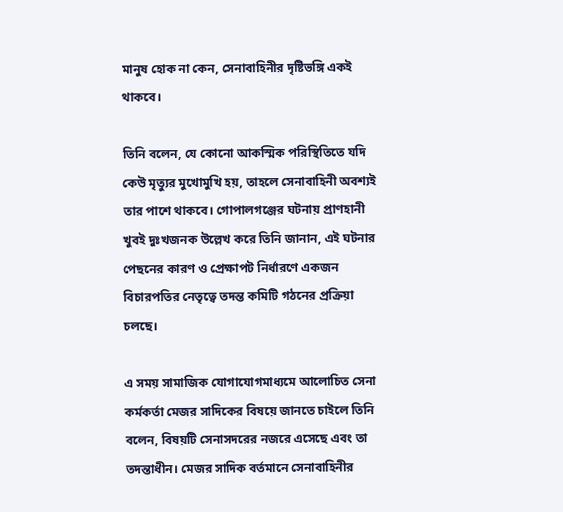মানুষ হোক না কেন, সেনাবাহিনীর দৃষ্টিভঙ্গি একই থাকবে।

তিনি বলেন, যে কোনো আকস্মিক পরিস্থিতিতে যদি কেউ মৃত্যুর মুখোমুখি হয়, তাহলে সেনাবাহিনী অবশ্যই তার পাশে থাকবে। গোপালগঞ্জের ঘটনায় প্রাণহানী খুবই দুঃখজনক উল্লেখ করে তিনি জানান, এই ঘটনার পেছনের কারণ ও প্রেক্ষাপট নির্ধারণে একজন বিচারপতির নেতৃত্বে তদন্ত কমিটি গঠনের প্রক্রিয়া চলছে।

এ সময় সামাজিক যোগাযোগমাধ্যমে আলোচিত সেনা কর্মকর্তা মেজর সাদিকের বিষয়ে জানতে চাইলে তিনি বলেন, বিষয়টি সেনাসদরের নজরে এসেছে এবং তা তদন্তাধীন। মেজর সাদিক বর্তমানে সেনাবাহিনীর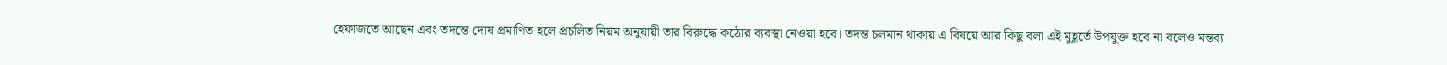হেফাজতে আছেন এবং তদন্তে দোষ প্রমাণিত হলে প্রচলিত নিয়ম অনুযায়ী তার বিরুদ্ধে কঠোর ব্যবস্থা নেওয়া হবে। তদন্ত চলমান থাকায় এ বিষয়ে আর কিছু বলা এই মুহূর্তে উপযুক্ত হবে না বলেও মন্তব্য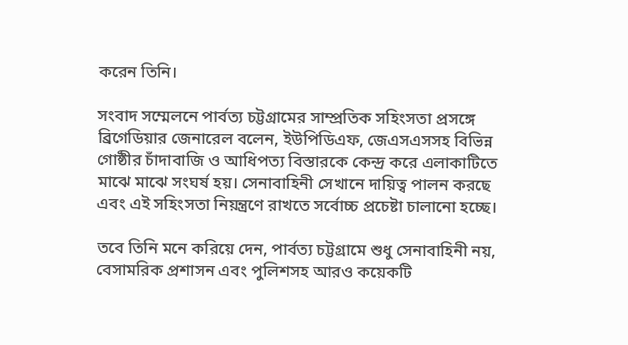করেন তিনি।

সংবাদ সম্মেলনে পার্বত্য চট্টগ্রামের সাম্প্রতিক সহিংসতা প্রসঙ্গে ব্রিগেডিয়ার জেনারেল বলেন, ইউপিডিএফ, জেএসএসসহ বিভিন্ন গোষ্ঠীর চাঁদাবাজি ও আধিপত্য বিস্তারকে কেন্দ্র করে এলাকাটিতে মাঝে মাঝে সংঘর্ষ হয়। সেনাবাহিনী সেখানে দায়িত্ব পালন করছে এবং এই সহিংসতা নিয়ন্ত্রণে রাখতে সর্বোচ্চ প্রচেষ্টা চালানো হচ্ছে।

তবে তিনি মনে করিয়ে দেন, পার্বত্য চট্টগ্রামে শুধু সেনাবাহিনী নয়, বেসামরিক প্রশাসন এবং পুলিশসহ আরও কয়েকটি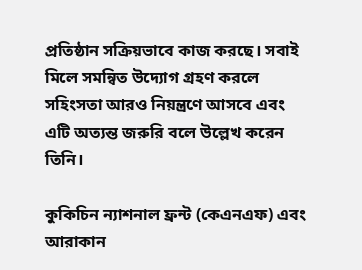প্রতিষ্ঠান সক্রিয়ভাবে কাজ করছে। সবাই মিলে সমন্বিত উদ্যোগ গ্রহণ করলে সহিংসতা আরও নিয়ন্ত্রণে আসবে এবং এটি অত্যন্ত জরুরি বলে উল্লেখ করেন তিনি।

কুকিচিন ন্যাশনাল ফ্রন্ট (কেএনএফ) এবং আরাকান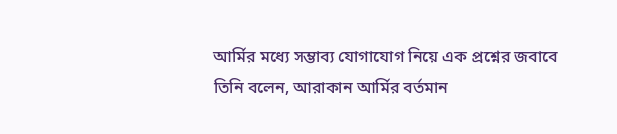আর্মির মধ্যে সম্ভাব্য যোগাযোগ নিয়ে এক প্রশ্নের জবাবে তিনি বলেন, আরাকান আর্মির বর্তমান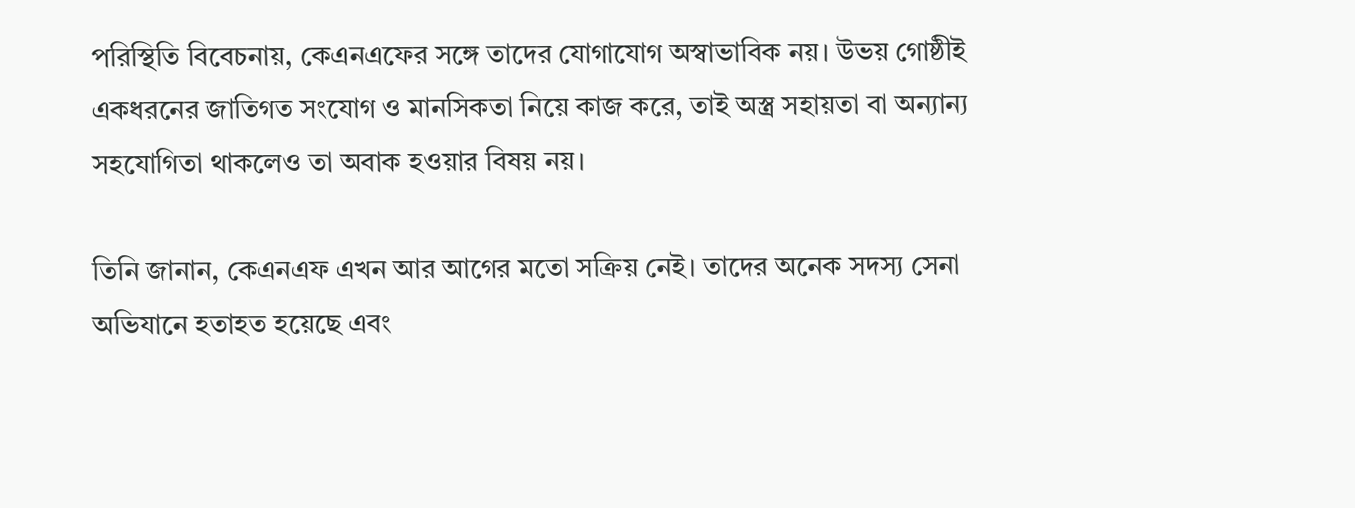পরিস্থিতি বিবেচনায়, কেএনএফের সঙ্গে তাদের যোগাযোগ অস্বাভাবিক নয়। উভয় গোষ্ঠীই একধরনের জাতিগত সংযোগ ও মানসিকতা নিয়ে কাজ করে, তাই অস্ত্র সহায়তা বা অন্যান্য সহযোগিতা থাকলেও তা অবাক হওয়ার বিষয় নয়।

তিনি জানান, কেএনএফ এখন আর আগের মতো সক্রিয় নেই। তাদের অনেক সদস্য সেনা অভিযানে হতাহত হয়েছে এবং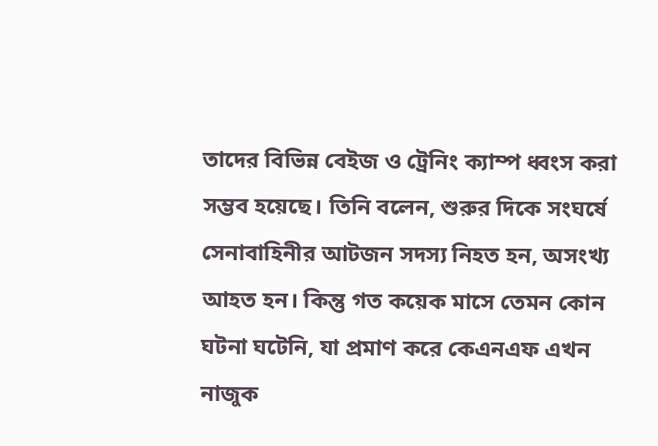তাদের বিভিন্ন বেইজ ও ট্রেনিং ক্যাম্প ধ্বংস করা সম্ভব হয়েছে। তিনি বলেন, শুরুর দিকে সংঘর্ষে সেনাবাহিনীর আটজন সদস্য নিহত হন, অসংখ্য আহত হন। কিন্তু গত কয়েক মাসে তেমন কোন ঘটনা ঘটেনি, যা প্রমাণ করে কেএনএফ এখন নাজুক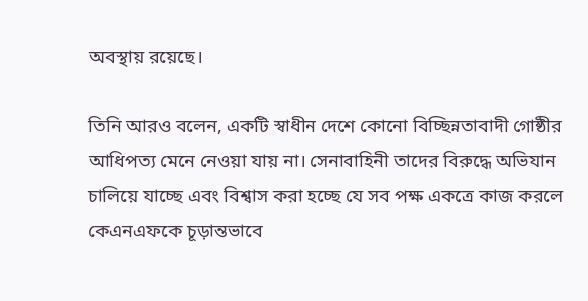অবস্থায় রয়েছে।

তিনি আরও বলেন, একটি স্বাধীন দেশে কোনো বিচ্ছিন্নতাবাদী গোষ্ঠীর আধিপত্য মেনে নেওয়া যায় না। সেনাবাহিনী তাদের বিরুদ্ধে অভিযান চালিয়ে যাচ্ছে এবং বিশ্বাস করা হচ্ছে যে সব পক্ষ একত্রে কাজ করলে কেএনএফকে চূড়ান্তভাবে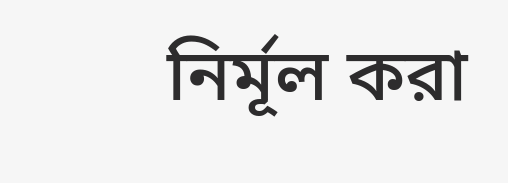নির্মূল করা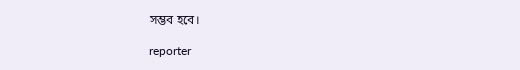সম্ভব হবে।

reporter